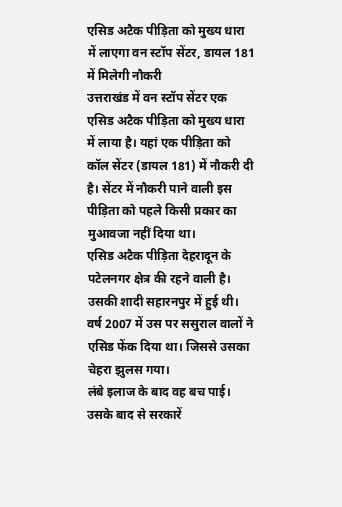एसिड अटैक पीड़िता को मुख्य धारा में लाएगा वन स्टॉप सेंटर, डायल 181 में मिलेगी नौकरी
उत्तराखंड में वन स्टॉप सेंटर एक एसिड अटैक पीड़िता को मुख्य धारा में लाया है। यहां एक पीड़िता को कॉल सेंटर (डायल 181) में नौकरी दी है। सेंटर में नौकरी पाने वाली इस पीड़िता को पहले किसी प्रकार का मुआवजा नहीं दिया था।
एसिड अटैक पीड़िता देहरादून के पटेलनगर क्षेत्र की रहने वाली है। उसकी शादी सहारनपुर में हुई थी। वर्ष 2007 में उस पर ससुराल वालों ने एसिड फेंक दिया था। जिससे उसका चेहरा झुलस गया।
लंबे इलाज के बाद वह बच पाई। उसके बाद से सरकारें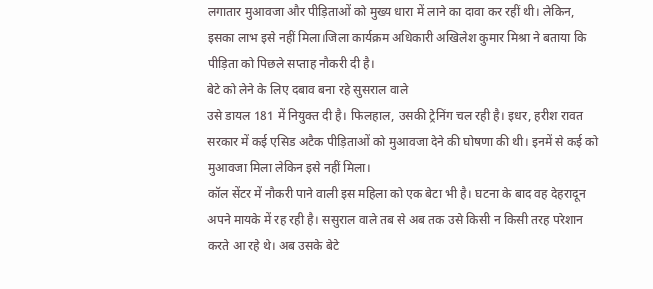लगातार मुआवजा और पीड़िताओं को मुख्य धारा में लाने का दावा कर रहीं थी। लेकिन, इसका लाभ इसे नहीं मिला।जिला कार्यक्रम अधिकारी अखिलेश कुमार मिश्रा ने बताया कि पीड़िता को पिछले सप्ताह नौकरी दी है।
बेटे को लेने के लिए दबाव बना रहे सुसराल वाले
उसे डायल 181 में नियुक्त दी है। फिलहाल, उसकी ट्रेनिंग चल रही है। इधर, हरीश रावत सरकार में कई एसिड अटैक पीड़िताओं को मुआवजा देने की घोषणा की थी। इनमें से कई को मुआवजा मिला लेकिन इसे नहीं मिला।
कॉल सेंटर में नौकरी पाने वाली इस महिला को एक बेटा भी है। घटना के बाद वह देहरादून अपने मायके में रह रही है। ससुराल वाले तब से अब तक उसे किसी न किसी तरह परेशान करते आ रहे थे। अब उसके बेटे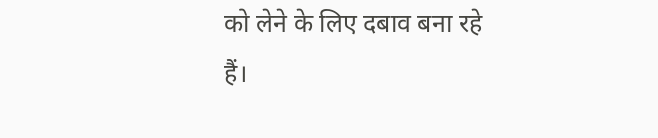को लेने के लिए दबाव बना रहे हैं।